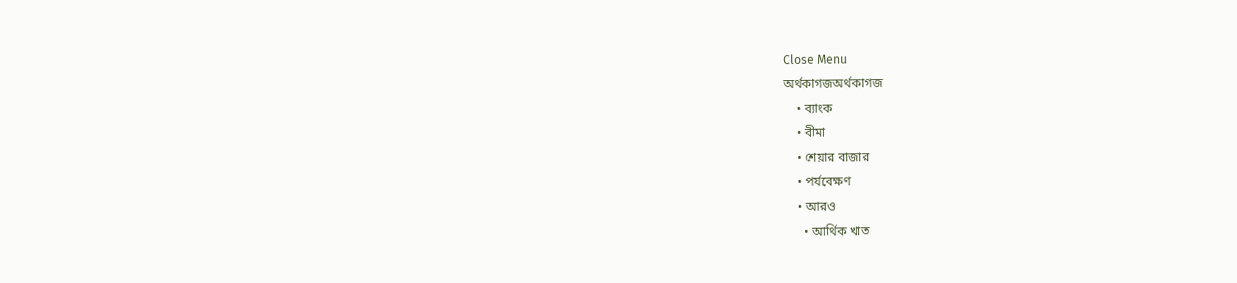Close Menu
অর্থকাগজঅর্থকাগজ
    • ব্যাংক
    • বীমা
    • শেয়ার বাজার
    • পর্যবেক্ষণ
    • আরও
      • আর্থিক খাত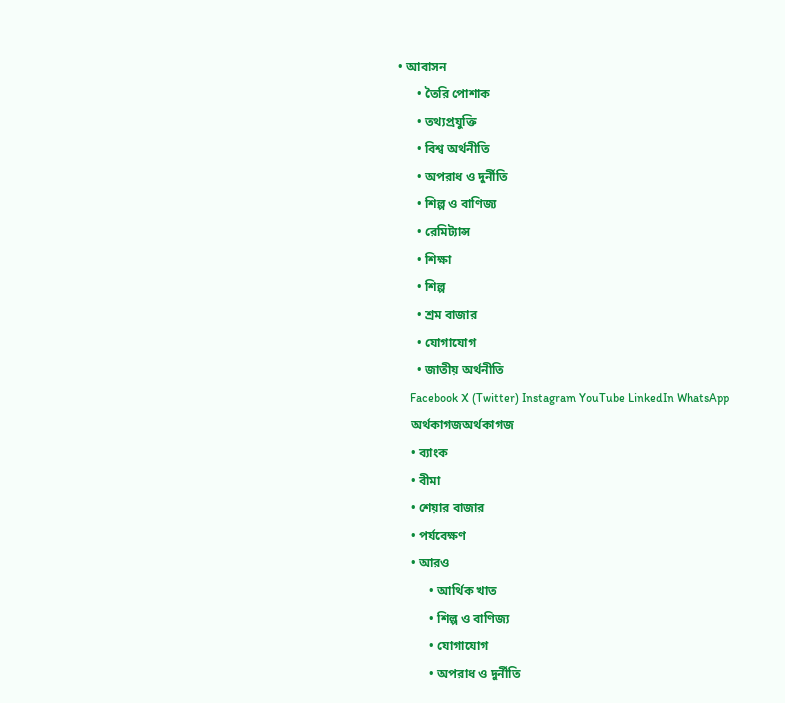• আবাসন
      • তৈরি পোশাক
      • তথ্যপ্রযুক্তি
      • বিশ্ব অর্থনীতি
      • অপরাধ ও দুর্নীতি
      • শিল্প ও বাণিজ্য
      • রেমিট্যান্স
      • শিক্ষা
      • শিল্প
      • শ্রম বাজার
      • যোগাযোগ
      • জাতীয় অর্থনীতি
    Facebook X (Twitter) Instagram YouTube LinkedIn WhatsApp
    অর্থকাগজঅর্থকাগজ
    • ব্যাংক
    • বীমা
    • শেয়ার বাজার
    • পর্যবেক্ষণ
    • আরও
          • আর্থিক খাত
          • শিল্প ও বাণিজ্য
          • যোগাযোগ
          • অপরাধ ও দুর্নীতি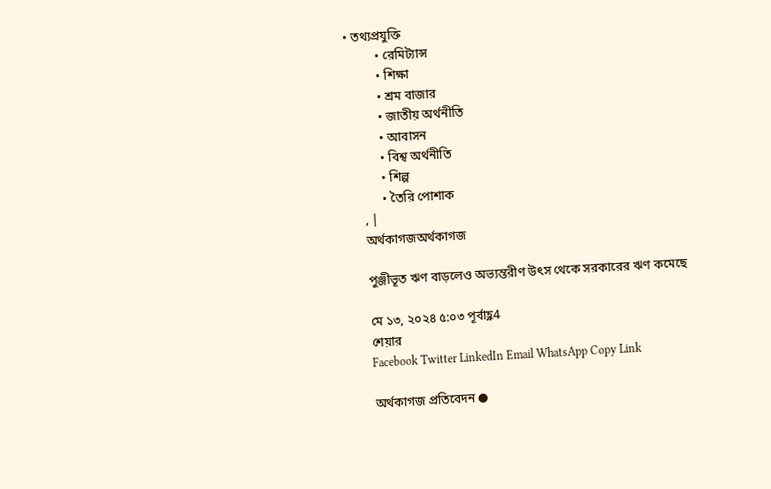• তথ্যপ্রযুক্তি
          • রেমিট্যান্স
          • শিক্ষা
          • শ্রম বাজার
          • জাতীয় অর্থনীতি
          • আবাসন
          • বিশ্ব অর্থনীতি
          • শিল্প
          • তৈরি পোশাক
    , |
    অর্থকাগজঅর্থকাগজ

    পুঞ্জীভূত ঋণ বাড়লেও অভ্যন্তরীণ উৎস থেকে সরকারের ঋণ কমেছে

    মে ১৩, ২০২৪ ৫:০৩ পূর্বাহ্ণ4
    শেয়ার
    Facebook Twitter LinkedIn Email WhatsApp Copy Link

    অর্থকাগজ প্রতিবেদন ●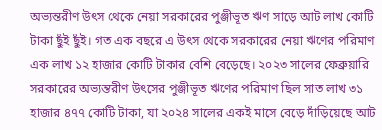অভ্যন্তরীণ উৎস থেকে নেয়া সরকারের পুঞ্জীভূত ঋণ সাড়ে আট লাখ কোটি টাকা ছুঁই ছুঁই। গত এক বছরে এ উৎস থেকে সরকারের নেয়া ঋণের পরিমাণ এক লাখ ১২ হাজার কোটি টাকার বেশি বেড়েছে। ২০২৩ সালের ফেব্রুয়ারি সরকারের অভ্যন্তরীণ উৎসের পুঞ্জীভূত ঋণের পরিমাণ ছিল সাত লাখ ৩১ হাজার ৪৭৭ কোটি টাকা, যা ২০২৪ সালের একই মাসে বেড়ে দাঁড়িয়েছে আট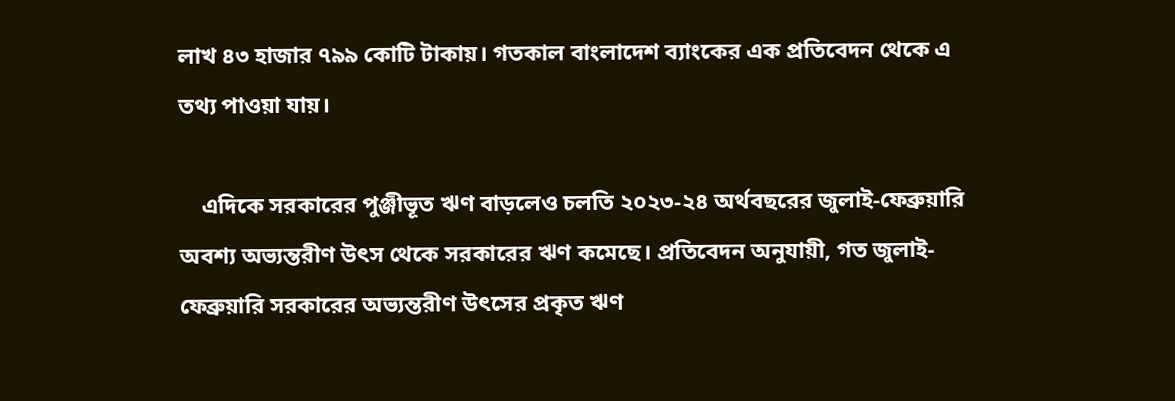লাখ ৪৩ হাজার ৭৯৯ কোটি টাকায়। গতকাল বাংলাদেশ ব্যাংকের এক প্রতিবেদন থেকে এ তথ্য পাওয়া যায়।

    এদিকে সরকারের পুঞ্জীভূত ঋণ বাড়লেও চলতি ২০২৩-২৪ অর্থবছরের জুলাই-ফেব্রুয়ারি অবশ্য অভ্যন্তরীণ উৎস থেকে সরকারের ঋণ কমেছে। প্রতিবেদন অনুযায়ী, গত জুলাই-ফেব্রুয়ারি সরকারের অভ্যন্তরীণ উৎসের প্রকৃত ঋণ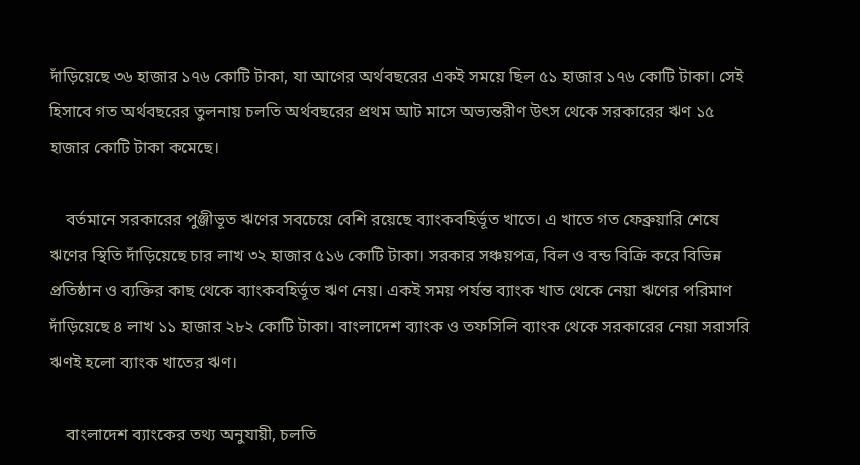দাঁড়িয়েছে ৩৬ হাজার ১৭৬ কোটি টাকা, যা আগের অর্থবছরের একই সময়ে ছিল ৫১ হাজার ১৭৬ কোটি টাকা। সেই হিসাবে গত অর্থবছরের তুলনায় চলতি অর্থবছরের প্রথম আট মাসে অভ্যন্তরীণ উৎস থেকে সরকারের ঋণ ১৫ হাজার কোটি টাকা কমেছে।

    বর্তমানে সরকারের পুঞ্জীভূত ঋণের সবচেয়ে বেশি রয়েছে ব্যাংকবহির্ভূত খাতে। এ খাতে গত ফেব্রুয়ারি শেষে ঋণের স্থিতি দাঁড়িয়েছে চার লাখ ৩২ হাজার ৫১৬ কোটি টাকা। সরকার সঞ্চয়পত্র, বিল ও বন্ড বিক্রি করে বিভিন্ন প্রতিষ্ঠান ও ব্যক্তির কাছ থেকে ব্যাংকবহির্ভূত ঋণ নেয়। একই সময় পর্যন্ত ব্যাংক খাত থেকে নেয়া ঋণের পরিমাণ দাঁড়িয়েছে ৪ লাখ ১১ হাজার ২৮২ কোটি টাকা। বাংলাদেশ ব্যাংক ও তফসিলি ব্যাংক থেকে সরকারের নেয়া সরাসরি ঋণই হলো ব্যাংক খাতের ঋণ।

    বাংলাদেশ ব্যাংকের তথ্য অনুযায়ী, চলতি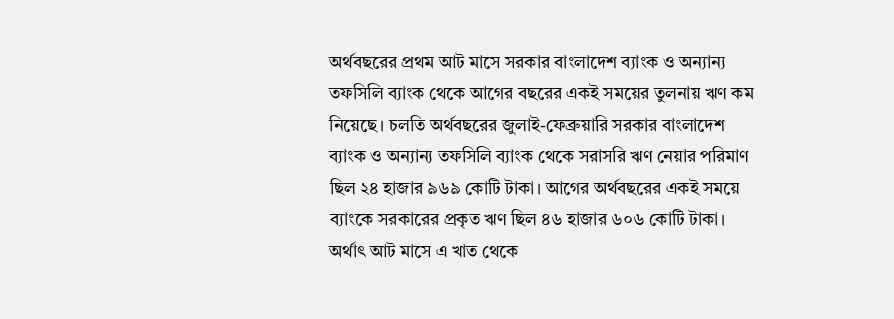অর্থবছরের প্রথম আট মাসে সরকার বাংলাদেশ ব্যাংক ও অন্যান্য তফসিলি ব্যাংক থেকে আগের বছরের একই সময়ের তুলনায় ঋণ কম নিয়েছে। চলতি অর্থবছরের জুলাই-ফেব্রুয়ারি সরকার বাংলাদেশ ব্যাংক ও অন্যান্য তফসিলি ব্যাংক থেকে সরাসরি ঋণ নেয়ার পরিমাণ ছিল ২৪ হাজার ৯৬৯ কোটি টাকা। আগের অর্থবছরের একই সময়ে ব্যাংকে সরকারের প্রকৃত ঋণ ছিল ৪৬ হাজার ৬০৬ কোটি টাকা। অর্থাৎ আট মাসে এ খাত থেকে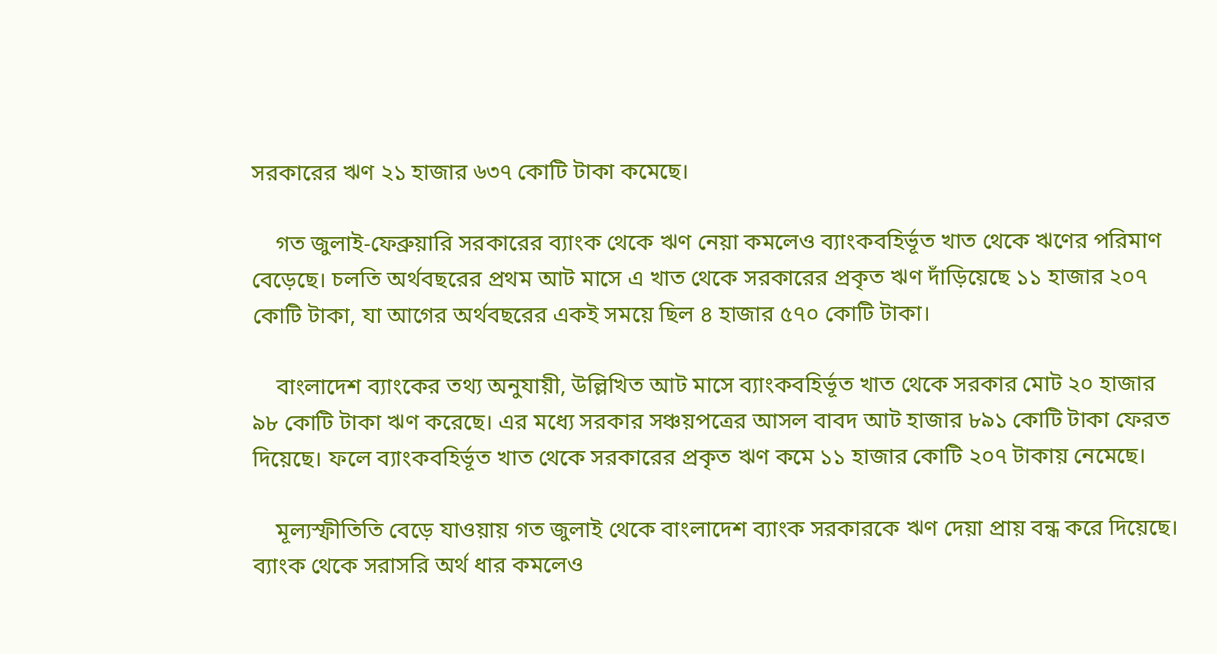সরকারের ঋণ ২১ হাজার ৬৩৭ কোটি টাকা কমেছে।

    গত জুলাই-ফেব্রুয়ারি সরকারের ব্যাংক থেকে ঋণ নেয়া কমলেও ব্যাংকবহির্ভূত খাত থেকে ঋণের পরিমাণ বেড়েছে। চলতি অর্থবছরের প্রথম আট মাসে এ খাত থেকে সরকারের প্রকৃত ঋণ দাঁড়িয়েছে ১১ হাজার ২০৭ কোটি টাকা, যা আগের অর্থবছরের একই সময়ে ছিল ৪ হাজার ৫৭০ কোটি টাকা।

    বাংলাদেশ ব্যাংকের তথ্য অনুযায়ী, উল্লিখিত আট মাসে ব্যাংকবহির্ভূত খাত থেকে সরকার মোট ২০ হাজার ৯৮ কোটি টাকা ঋণ করেছে। এর মধ্যে সরকার সঞ্চয়পত্রের আসল বাবদ আট হাজার ৮৯১ কোটি টাকা ফেরত দিয়েছে। ফলে ব্যাংকবহির্ভূত খাত থেকে সরকারের প্রকৃত ঋণ কমে ১১ হাজার কোটি ২০৭ টাকায় নেমেছে।

    মূল্যস্ফীতিতি বেড়ে যাওয়ায় গত জুলাই থেকে বাংলাদেশ ব্যাংক সরকারকে ঋণ দেয়া প্রায় বন্ধ করে দিয়েছে। ব্যাংক থেকে সরাসরি অর্থ ধার কমলেও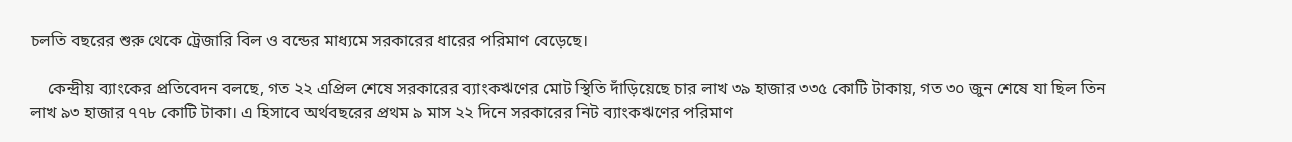চলতি বছরের শুরু থেকে ট্রেজারি বিল ও বন্ডের মাধ্যমে সরকারের ধারের পরিমাণ বেড়েছে।

    কেন্দ্রীয় ব্যাংকের প্রতিবেদন বলছে, গত ২২ এপ্রিল শেষে সরকারের ব্যাংকঋণের মোট স্থিতি দাঁড়িয়েছে চার লাখ ৩৯ হাজার ৩৩৫ কোটি টাকায়, গত ৩০ জুন শেষে যা ছিল তিন লাখ ৯৩ হাজার ৭৭৮ কোটি টাকা। এ হিসাবে অর্থবছরের প্রথম ৯ মাস ২২ দিনে সরকারের নিট ব্যাংকঋণের পরিমাণ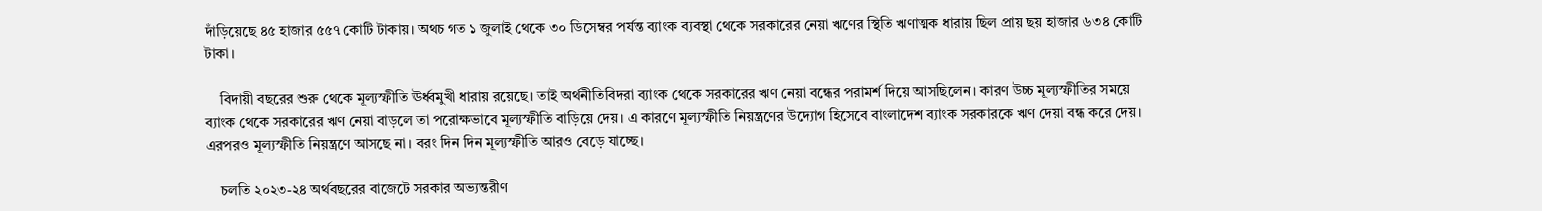দাঁড়িয়েছে ৪৫ হাজার ৫৫৭ কোটি টাকায়। অথচ গত ১ জুলাই থেকে ৩০ ডিসেম্বর পর্যন্ত ব্যাংক ব্যবস্থা থেকে সরকারের নেয়া ঋণের স্থিতি ঋণাত্মক ধারায় ছিল প্রায় ছয় হাজার ৬৩৪ কোটি টাকা।

    বিদায়ী বছরের শুরু থেকে মূল্যস্ফীতি ঊর্ধ্বমুখী ধারায় রয়েছে। তাই অর্থনীতিবিদরা ব্যাংক থেকে সরকারের ঋণ নেয়া বন্ধের পরামর্শ দিয়ে আসছিলেন। কারণ উচ্চ মূল্যস্ফীতির সময়ে ব্যাংক থেকে সরকারের ঋণ নেয়া বাড়লে তা পরোক্ষভাবে মূল্যস্ফীতি বাড়িয়ে দেয়। এ কারণে মূল্যস্ফীতি নিয়ন্ত্রণের উদ্যোগ হিসেবে বাংলাদেশ ব্যাংক সরকারকে ঋণ দেয়া বন্ধ করে দেয়। এরপরও মূল্যস্ফীতি নিয়ন্ত্রণে আসছে না। বরং দিন দিন মূল্যস্ফীতি আরও বেড়ে যাচ্ছে।

    চলতি ২০২৩-২৪ অর্থবছরের বাজেটে সরকার অভ্যন্তরীণ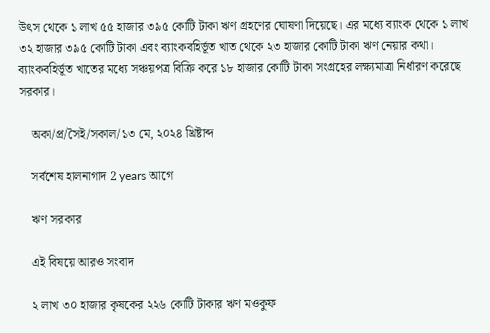উৎস থেকে ১ লাখ ৫৫ হাজার ৩৯৫ কোটি টাকা ঋণ গ্রহণের ঘোষণা দিয়েছে। এর মধ্যে ব্যাংক থেকে ১ লাখ ৩২ হাজার ৩৯৫ কোটি টাকা এবং ব্যাংকবহির্ভূত খাত থেকে ২৩ হাজার কোটি টাকা ঋণ নেয়ার কথা। ব্যাংকবহির্ভূত খাতের মধ্যে সঞ্চয়পত্র বিক্রি করে ১৮ হাজার কোটি টাকা সংগ্রহের লক্ষ্যমাত্রা নির্ধারণ করেছে সরকার।

    অকা/প্র/সৈই/সকাল/১৩ মে, ২০২৪ খ্রিষ্টাব্দ

    সর্বশেষ হালনাগাদ 2 years আগে

    ঋণ সরকার

    এই বিষয়ে আরও সংবাদ

    ২ লাখ ৩০ হাজার কৃষকের ২২৬ কোটি টাকার ঋণ মওকুফ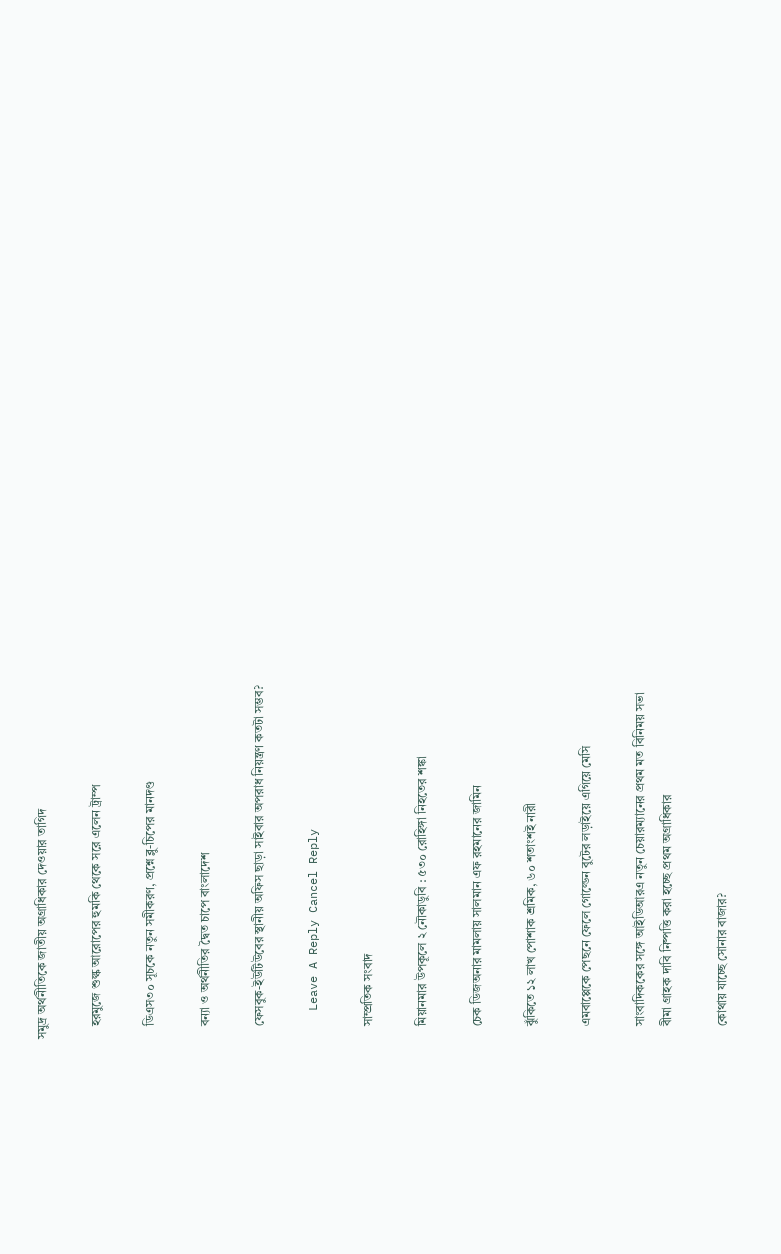সমুদ্র অর্থনীতিকে জাতীয় অগ্রাধিকার দেওয়ার তাগিদ

    হরমুজে শুল্ক আরোপের হুমকি থেকে সরে এলেন ট্রাম্প

    ডিএস৩০ সূচকে নতুন সমীকরণ, প্রশ্নে ব্লু-চিপের মানদণ্ড

    বন্যা ও অর্থনীতির দ্বৈত চাপে বাংলাদেশ

    ফেসবুক-ইউটিউবের স্থানীয় অফিস ছাড়া সাইবার অপরাধ নিয়ন্ত্রণ কতটা সম্ভব?

    Leave A Reply Cancel Reply

    সাম্প্রতিক সংবাদ

    মিয়ানমার উপকূলে ২ নৌকাডুবি : ৫৩০ রোহিঙ্গা নিহতের শঙ্কা

    চেক ডিজঅনার মামলায় সালমান এফ রহমানের জামিন

    ঝুঁকিতে ১২ লাখ পোশাক শ্রমিক, ৬০ শতাংশই নারী

    এমবাপ্পেকে পেছনে ফেলে গোল্ডেন বুটের লড়াইয়ে এগিয়ে মেসি

    সাংবাদিককের সঙ্গে আইডিআরএ নতুন চেয়ারম্যানের প্রথম মত বিনিময় সভা
    বীমা গ্রাহক দাবি নিষ্পত্তি করা হচ্ছে প্রথম অগ্রাধিকার

    কোথায় যাচ্ছে সোনার বাজার?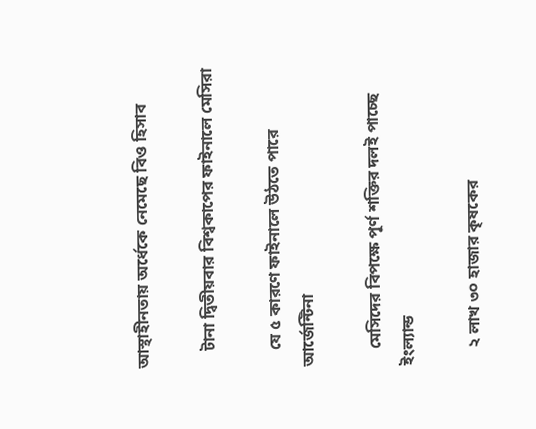আস্থাহীনতায় অর্ধেকে নেমেছে বিও হিসাব

    টানা দ্বিতীয়বার বিশ্বকাপের ফাইনালে মেসিরা

    যে ৫ কারণে ফাইনালে উঠতে পারে আর্জেন্টিনা

    মেসিদের বিপক্ষে পূর্ণ শক্তির দলই পাচ্ছে ইংল্যান্ড

    ২ লাখ ৩০ হাজার কৃষকের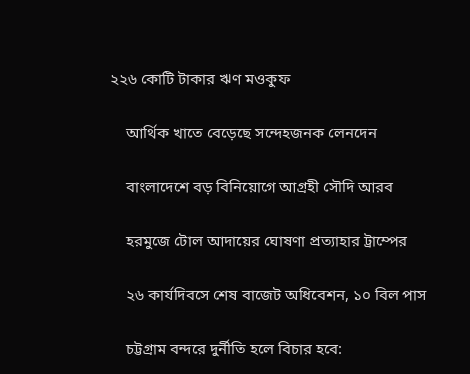২২৬ কোটি টাকার ঋণ মওকুফ

    আর্থিক খাতে বেড়েছে সন্দেহজনক লেনদেন

    বাংলাদেশে বড় বিনিয়োগে আগ্রহী সৌদি আরব

    হরমুজে টোল আদায়ের ঘোষণা প্রত্যাহার ট্রাম্পের

    ২৬ কার্যদিবসে শেষ বাজেট অধিবেশন, ১০ বিল পাস

    চট্টগ্রাম বন্দরে দুর্নীতি হলে বিচার হবে: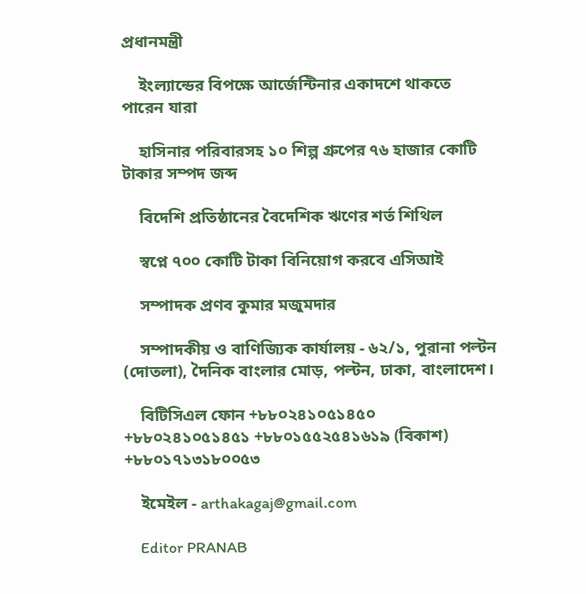প্রধানমন্ত্রী

    ইংল্যান্ডের বিপক্ষে আর্জেন্টিনার একাদশে থাকতে পারেন যারা

    হাসিনার পরিবারসহ ১০ শিল্প গ্রুপের ৭৬ হাজার কোটি টাকার সম্পদ জব্দ

    বিদেশি প্রতিষ্ঠানের বৈদেশিক ঋণের শর্ত শিথিল

    স্বপ্নে ৭০০ কোটি টাকা বিনিয়োগ করবে এসিআই

    সম্পাদক প্রণব কুমার মজুমদার

    সম্পাদকীয় ও বাণিজ্যিক কার্যালয় - ৬২/১, পুরানা পল্টন (দোতলা), দৈনিক বাংলার মোড়, পল্টন, ঢাকা, বাংলাদেশ।

    বিটিসিএল ফোন +৮৮০২৪১০৫১৪৫০ +৮৮০২৪১০৫১৪৫১ +৮৮০১৫৫২৫৪১৬১৯ (বিকাশ) +৮৮০১৭১৩১৮০০৫৩

    ইমেইল - arthakagaj@gmail.com

    Editor PRANAB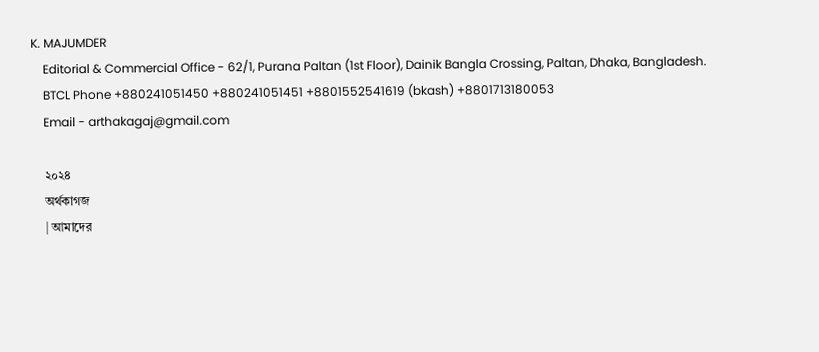K. MAJUMDER
    Editorial & Commercial Office - 62/1, Purana Paltan (1st Floor), Dainik Bangla Crossing, Paltan, Dhaka, Bangladesh.
    BTCL Phone +880241051450 +880241051451 +8801552541619 (bkash) +8801713180053
    Email - arthakagaj@gmail.com

    ২০২৪
    অর্থকাগজ
    | আমাদের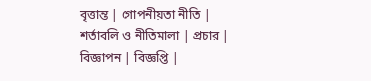বৃত্তান্ত | গোপনীয়তা নীতি | শর্তাবলি ও নীতিমালা | প্রচার | বিজ্ঞাপন | বিজ্ঞপ্তি |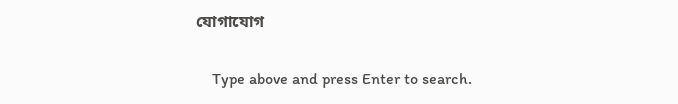যোগাযোগ

    Type above and press Enter to search.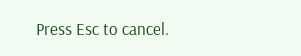Press Esc to cancel.